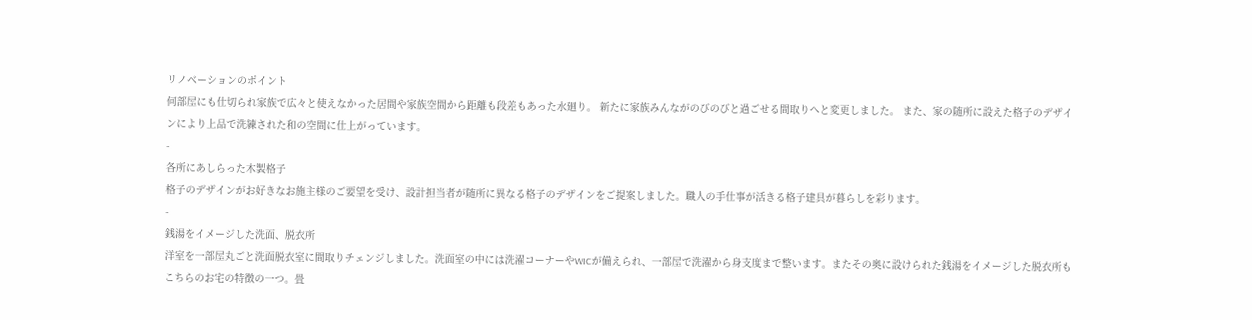リノベーションのポイント
何部屋にも仕切られ家族で広々と使えなかった居間や家族空間から距離も段差もあった水廻り。 新たに家族みんながのびのびと過ごせる間取りへと変更しました。 また、家の随所に設えた格子のデザインにより上品で洗練された和の空間に仕上がっています。
-
各所にあしらった木製格子
格子のデザインがお好きなお施主様のご要望を受け、設計担当者が随所に異なる格子のデザインをご提案しました。職人の手仕事が活きる格子建具が暮らしを彩ります。
-
銭湯をイメージした洗面、脱衣所
洋室を一部屋丸ごと洗面脱衣室に間取りチェンジしました。洗面室の中には洗濯コーナーやWICが備えられ、一部屋で洗濯から身支度まで整います。またその奥に設けられた銭湯をイメージした脱衣所もこちらのお宅の特徴の一つ。畳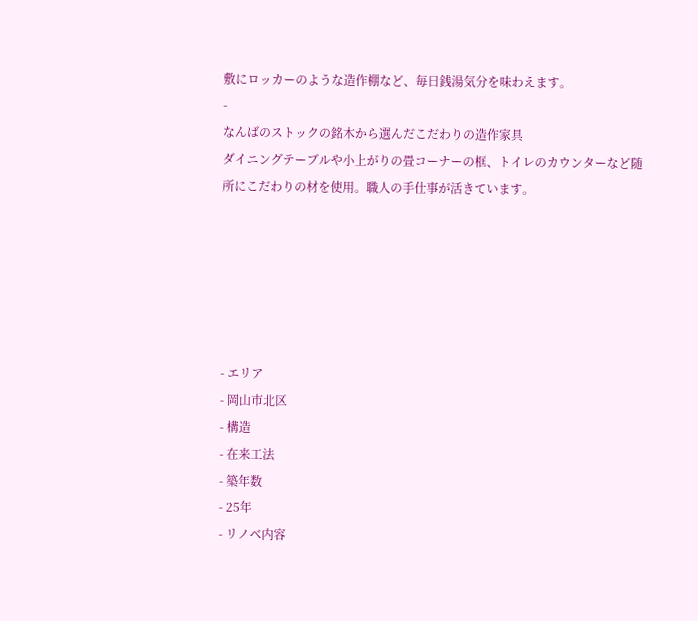敷にロッカーのような造作棚など、毎日銭湯気分を味わえます。
-
なんばのストックの銘木から選んだこだわりの造作家具
ダイニングテーブルや小上がりの畳コーナーの框、トイレのカウンターなど随所にこだわりの材を使用。職人の手仕事が活きています。






- エリア
- 岡山市北区
- 構造
- 在来工法
- 築年数
- 25年
- リノベ内容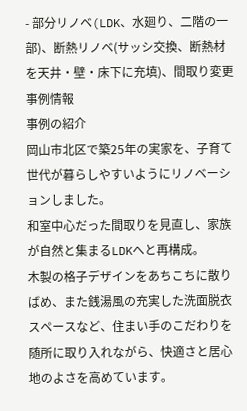- 部分リノベ(LDK、水廻り、二階の一部)、断熱リノベ(サッシ交換、断熱材を天井・壁・床下に充填)、間取り変更
事例情報
事例の紹介
岡山市北区で築25年の実家を、子育て世代が暮らしやすいようにリノベーションしました。
和室中心だった間取りを見直し、家族が自然と集まるLDKへと再構成。
木製の格子デザインをあちこちに散りばめ、また銭湯風の充実した洗面脱衣スペースなど、住まい手のこだわりを随所に取り入れながら、快適さと居心地のよさを高めています。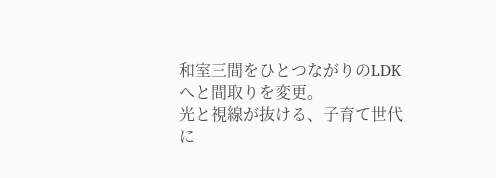和室三間をひとつながりのLDKへと間取りを変更。
光と視線が抜ける、子育て世代に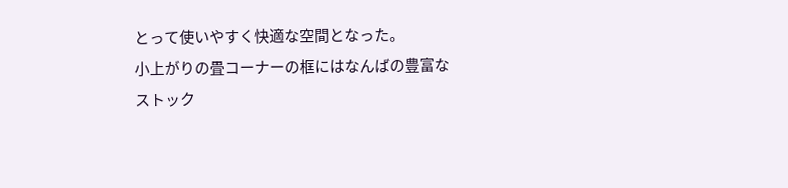とって使いやすく快適な空間となった。
小上がりの畳コーナーの框にはなんばの豊富なストック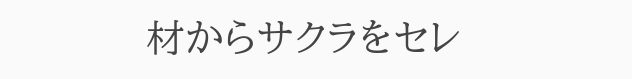材からサクラをセレ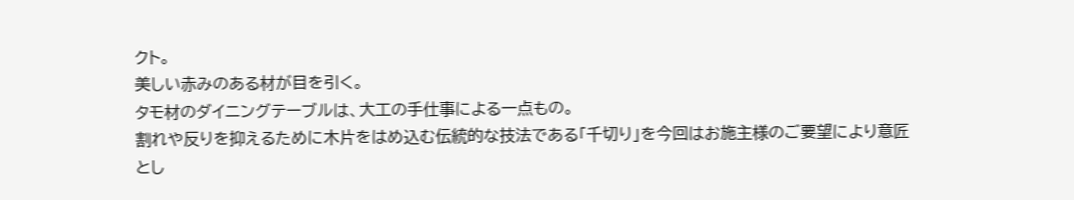クト。
美しい赤みのある材が目を引く。
タモ材のダイニングテーブルは、大工の手仕事による一点もの。
割れや反りを抑えるために木片をはめ込む伝統的な技法である「千切り」を今回はお施主様のご要望により意匠とし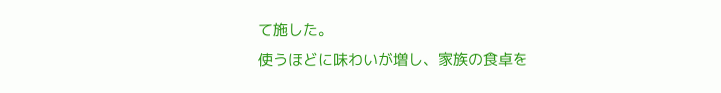て施した。
使うほどに味わいが増し、家族の食卓を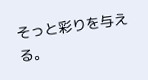そっと彩りを与える。